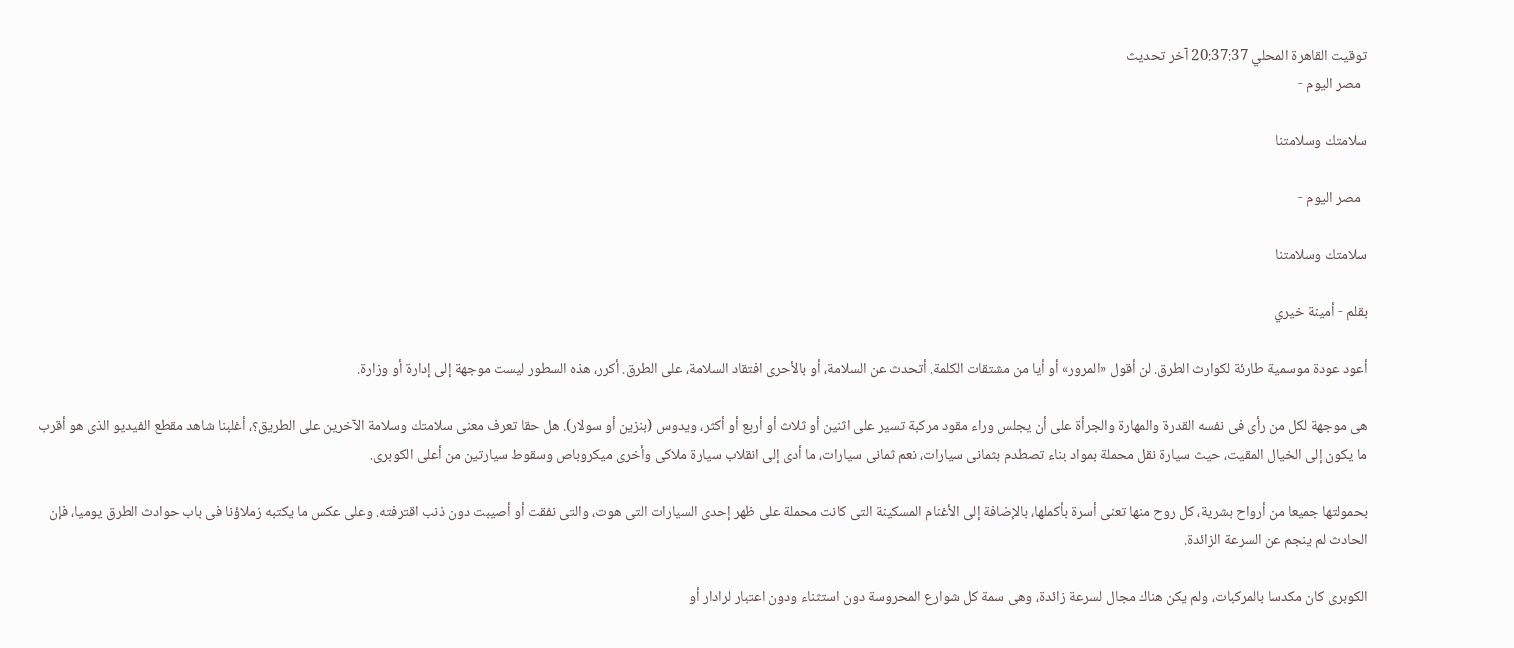توقيت القاهرة المحلي 20:37:37 آخر تحديث
  مصر اليوم -

سلامتك وسلامتنا

  مصر اليوم -

سلامتك وسلامتنا

بقلم - أمينة خيري

أعود عودة موسمية طارئة لكوارث الطرق. لن أقول «المرور» أو أيا من مشتقات الكلمة. أتحدث عن السلامة، أو بالأحرى افتقاد السلامة، على الطرق. أكرر، هذه السطور ليست موجهة إلى إدارة أو وزارة.

هى موجهة لكل من رأى فى نفسه القدرة والمهارة والجرأة على أن يجلس وراء مقود مركبة تسير على اثنين أو ثلاث أو أربع أو أكثر، ويدوس (بنزين أو سولار). هل حقا تعرف معنى سلامتك وسلامة الآخرين على الطريق؟، أغلبنا شاهد مقطع الفيديو الذى هو أقرب ما يكون إلى الخيال المقيت، حيث سيارة نقل محملة بمواد بناء تصطدم بثمانى سيارات، نعم ثمانى سيارات، ما أدى إلى انقلاب سيارة ملاكى وأخرى ميكروباص وسقوط سيارتين من أعلى الكوبرى.

بحمولتها جميعا من أرواح بشرية، كل روح منها تعنى أسرة بأكملها، بالإضافة إلى الأغنام المسكينة التى كانت محملة على ظهر إحدى السيارات التى هوت، والتى نفقت أو أصيبت دون ذنب اقترفته. وعلى عكس ما يكتبه زملاؤنا فى باب حوادث الطرق يوميا، فإن الحادث لم ينجم عن السرعة الزائدة.

الكوبرى كان مكدسا بالمركبات، ولم يكن هناك مجال لسرعة زائدة، وهى سمة كل شوارع المحروسة دون استثناء ودون اعتبار لرادار أو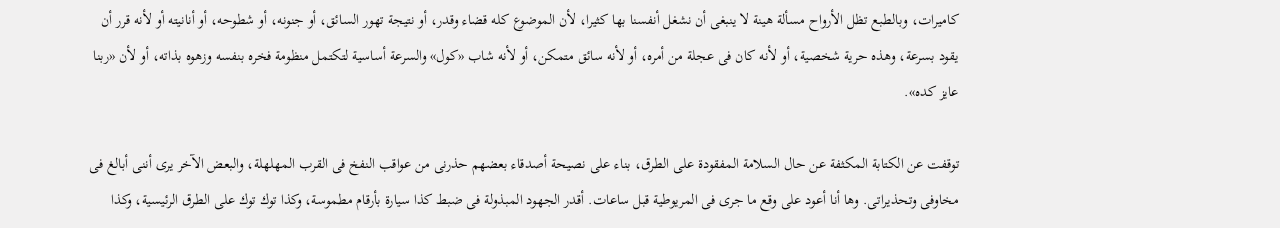كاميرات، وبالطبع تظل الأرواح مسألة هينة لا ينبغى أن نشغل أنفسنا بها كثيرا، لأن الموضوع كله قضاء وقدر، أو نتيجة تهور السائق، أو جنونه، أو شطوحه، أو أنانيته أو لأنه قرر أن يقود بسرعة، وهذه حرية شخصية، أو لأنه كان فى عجلة من أمره، أو لأنه سائق متمكن، أو لأنه شاب «كول» والسرعة أساسية لتكتمل منظومة فخره بنفسه وزهوه بذاته، أو لأن «ربنا عايز كده».

توقفت عن الكتابة المكثفة عن حال السلامة المفقودة على الطرق، بناء على نصيحة أصدقاء بعضهم حذرنى من عواقب النفخ فى القرب المهلهلة، والبعض الآخر يرى أننى أبالغ فى مخاوفى وتحذيراتى. وها أنا أعود على وقع ما جرى فى المريوطية قبل ساعات. أقدر الجهود المبذولة فى ضبط كذا سيارة بأرقام مطموسة، وكذا توك توك على الطرق الرئيسية، وكذا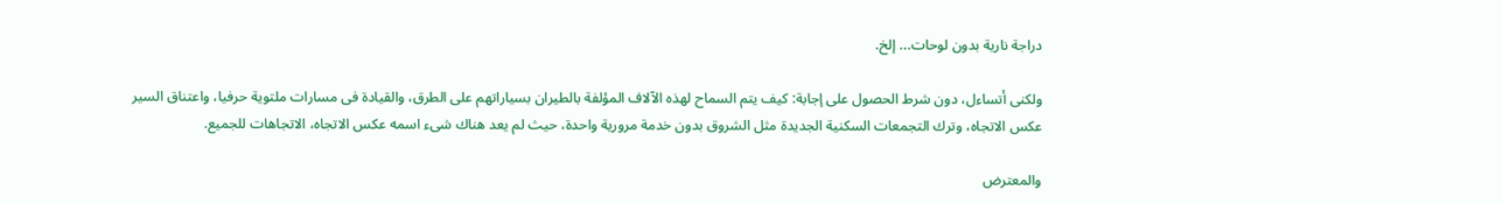دراجة نارية بدون لوحات... إلخ.

ولكنى أتساءل، دون شرط الحصول على إجابة: كيف يتم السماح لهذه الآلاف المؤلفة بالطيران بسياراتهم على الطرق، والقيادة فى مسارات ملتوية حرفيا، واعتناق السير عكس الاتجاه، وترك التجمعات السكنية الجديدة مثل الشروق بدون خدمة مرورية واحدة، حيث لم يعد هناك شىء اسمه عكس الاتجاه، الاتجاهات للجميع.

والمعترض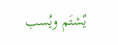يٌشتَم ويُسب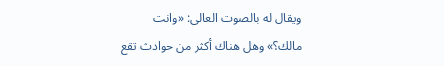ويقال له بالصوت العالى: «وانت مالك؟» وهل هناك أكثر من حوادث تقع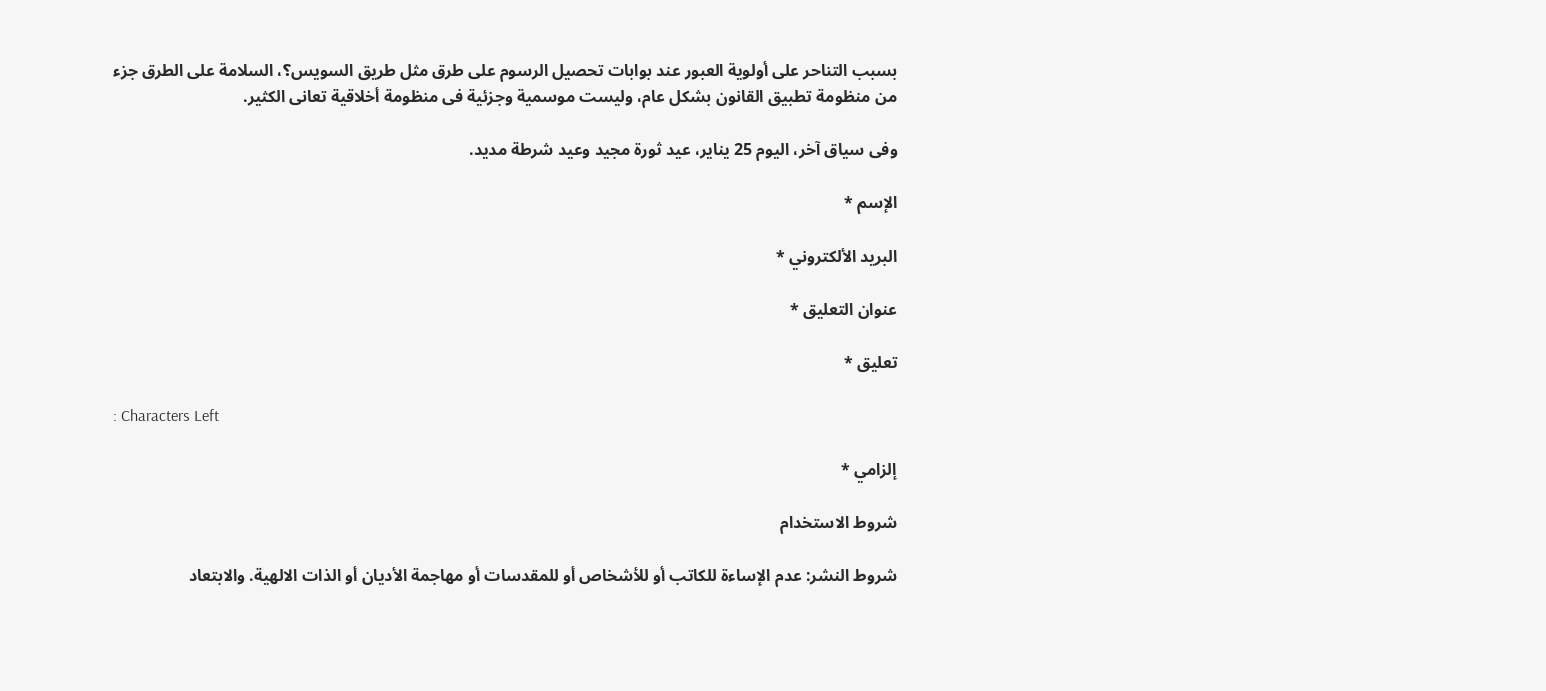بسبب التناحر على أولوية العبور عند بوابات تحصيل الرسوم على طرق مثل طريق السويس؟، السلامة على الطرق جزء من منظومة تطبيق القانون بشكل عام، وليست موسمية وجزئية فى منظومة أخلاقية تعانى الكثير.

وفى سياق آخر، اليوم 25 يناير، عيد ثورة مجيد وعيد شرطة مديد.

الإسم *

البريد الألكتروني *

عنوان التعليق *

تعليق *

: Characters Left

إلزامي *

شروط الاستخدام

شروط النشر: عدم الإساءة للكاتب أو للأشخاص أو للمقدسات أو مهاجمة الأديان أو الذات الالهية. والابتعاد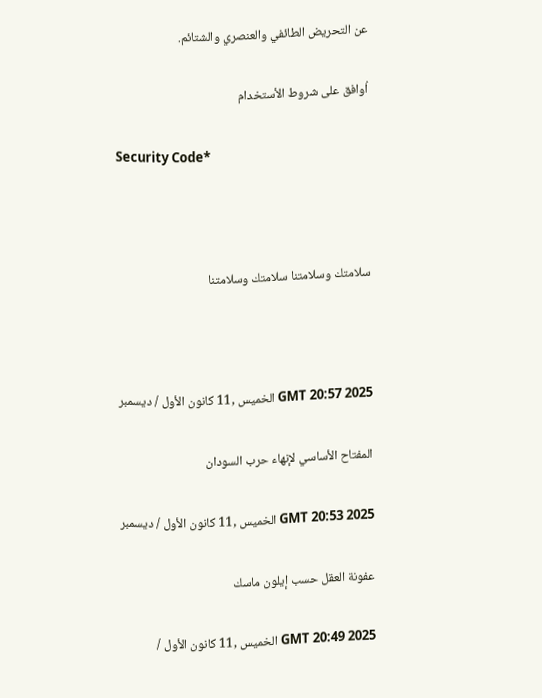عن التحريض الطائفي والعنصري والشتائم.

اُوافق على شروط الأستخدام

Security Code*



سلامتك وسلامتنا سلامتك وسلامتنا



GMT 20:57 2025 الخميس ,11 كانون الأول / ديسمبر

المفتاح الأساسي لإنهاء حرب السودان

GMT 20:53 2025 الخميس ,11 كانون الأول / ديسمبر

عفونة العقل حسب إيلون ماسك

GMT 20:49 2025 الخميس ,11 كانون الأول /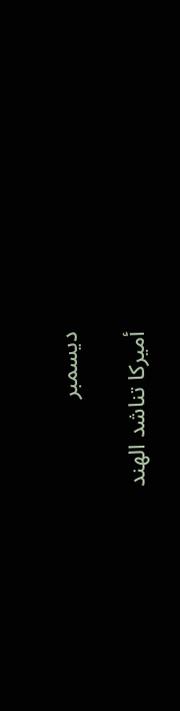ديسمبر

أميركا تناشد الهند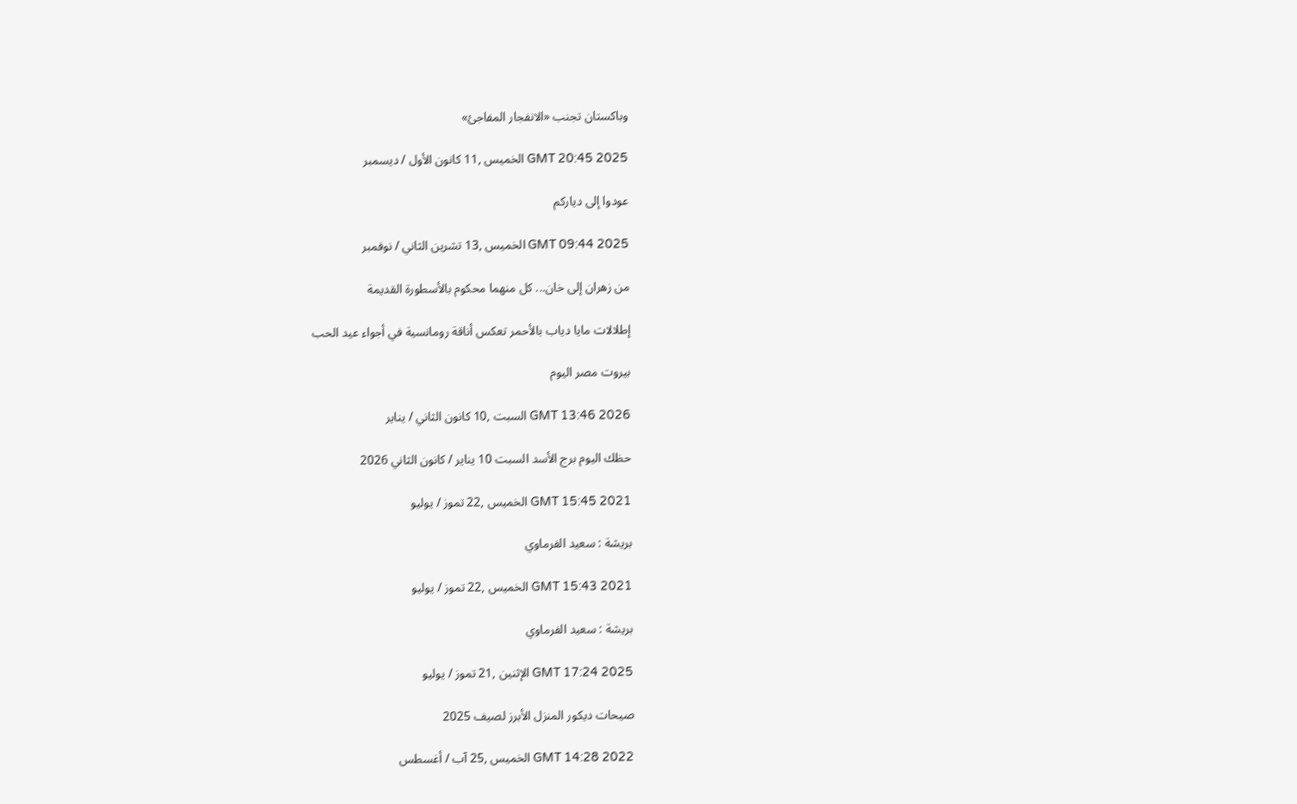وباكستان تجنب «الانفجار المفاجئ»

GMT 20:45 2025 الخميس ,11 كانون الأول / ديسمبر

عودوا إلى دياركم

GMT 09:44 2025 الخميس ,13 تشرين الثاني / نوفمبر

من زهران إلى خان... كل منهما محكوم بالأسطورة القديمة

إطلالات مايا دياب بالأحمر تعكس أناقة رومانسية في أجواء عيد الحب

بيروت مصر اليوم

GMT 13:46 2026 السبت ,10 كانون الثاني / يناير

حظك اليوم برج الأسد السبت 10 يناير / كانون الثاني 2026

GMT 15:45 2021 الخميس ,22 تموز / يوليو

بريشة : سعيد الفرماوي

GMT 15:43 2021 الخميس ,22 تموز / يوليو

بريشة : سعيد الفرماوي

GMT 17:24 2025 الإثنين ,21 تموز / يوليو

صيحات ديكور المنزل الأبرز لصيف 2025

GMT 14:28 2022 الخميس ,25 آب / أغسطس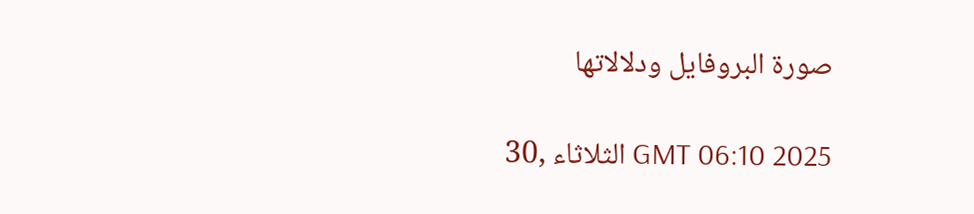صورة البروفايل ودلالاتها

GMT 06:10 2025 الثلاثاء ,30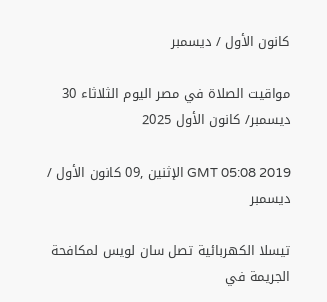كانون الأول / ديسمبر

مواقيت الصلاة في مصر اليوم الثلاثاء 30 ديسمبر/ كانون الأول 2025

GMT 05:08 2019 الإثنين ,09 كانون الأول / ديسمبر

تيسلا الكهربائية تصل سان لويس لمكافحة الجريمة في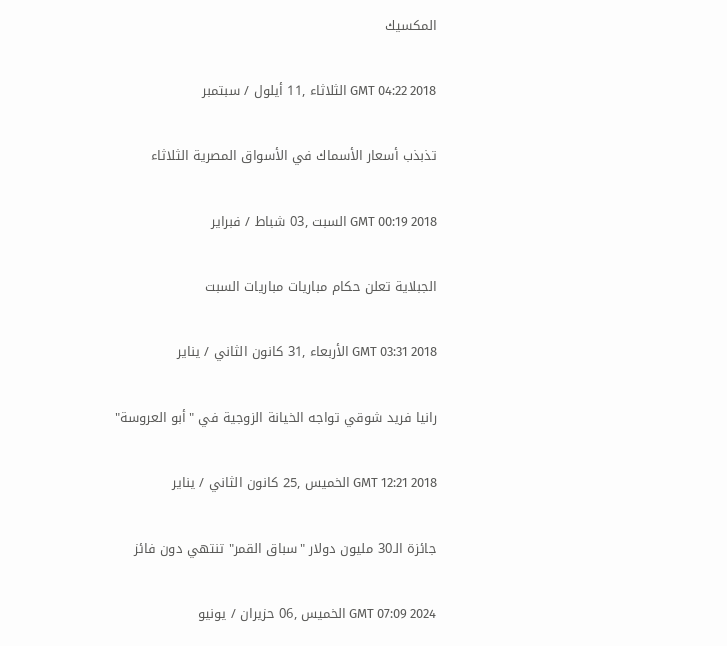المكسيك

GMT 04:22 2018 الثلاثاء ,11 أيلول / سبتمبر

تذبذب أسعار الأسماك في الأسواق المصرية الثلاثاء

GMT 00:19 2018 السبت ,03 شباط / فبراير

الجبلاية تعلن حكام مباريات مباريات السبت

GMT 03:31 2018 الأربعاء ,31 كانون الثاني / يناير

رانيا فريد شوقي تواجه الخيانة الزوجية في "أبو العروسة"

GMT 12:21 2018 الخميس ,25 كانون الثاني / يناير

جائزة الـ30 مليون دولار "سباق القمر" تنتهي دون فائز

GMT 07:09 2024 الخميس ,06 حزيران / يونيو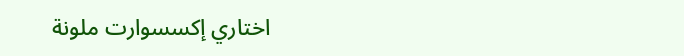اختاري إكسسوارت ملونة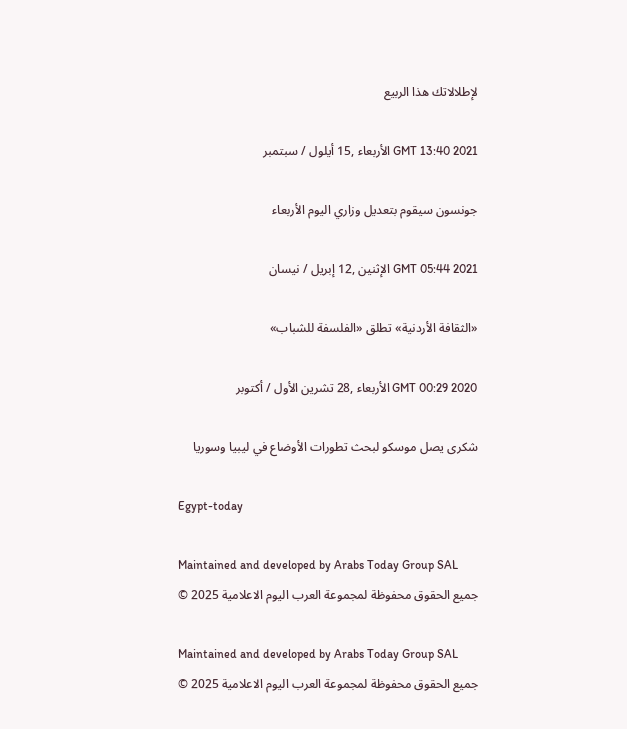لإطلالاتك هذا الربيع

GMT 13:40 2021 الأربعاء ,15 أيلول / سبتمبر

جونسون سيقوم بتعديل وزاري اليوم الأربعاء

GMT 05:44 2021 الإثنين ,12 إبريل / نيسان

«الثقافة الأردنية» تطلق «الفلسفة للشباب»

GMT 00:29 2020 الأربعاء ,28 تشرين الأول / أكتوبر

شكرى يصل موسكو لبحث تطورات الأوضاع في ليبيا وسوريا

Egypt-today

Maintained and developed by Arabs Today Group SAL
جميع الحقوق محفوظة لمجموعة العرب اليوم الاعلامية 2025 ©

Maintained and developed by Arabs Today Group SAL
جميع الحقوق محفوظة لمجموعة العرب اليوم الاعلامية 2025 ©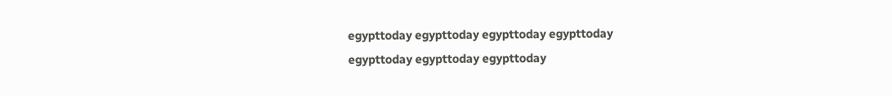egypttoday egypttoday egypttoday egypttoday
egypttoday egypttoday egypttoday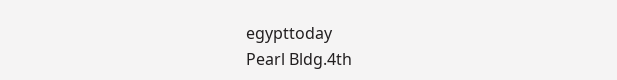egypttoday
Pearl Bldg.4th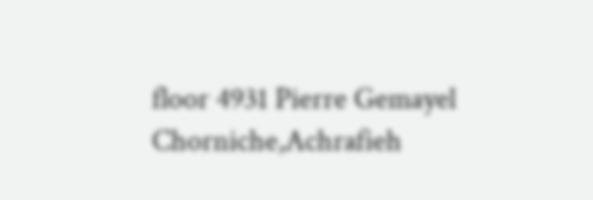floor 4931 Pierre Gemayel Chorniche,Achrafieh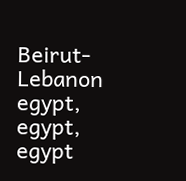Beirut- Lebanon
egypt, egypt, egypt